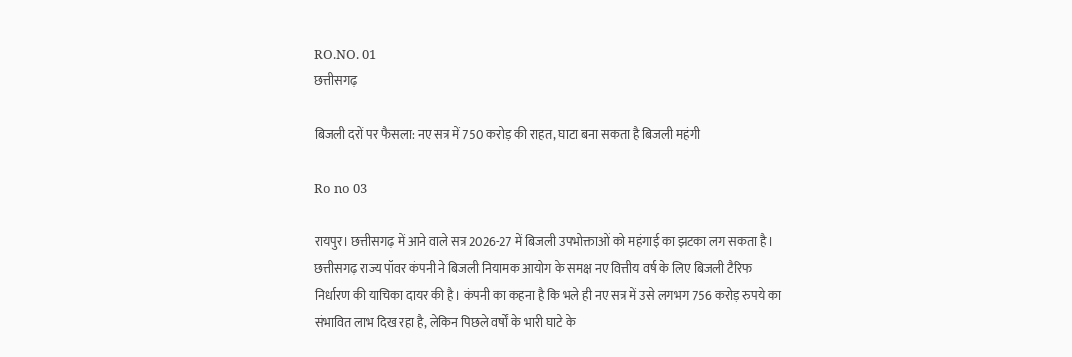RO.NO. 01
छत्तीसगढ़

बिजली दरों पर फैसला: नए सत्र में 750 करोड़ की राहत, घाटा बना सकता है बिजली महंगी

Ro no 03

रायपुर। छत्तीसगढ़ में आने वाले सत्र 2026-27 में बिजली उपभोक्ताओं को महंगाई का झटका लग सकता है। छत्तीसगढ़ राज्य पॉवर कंपनी ने बिजली नियामक आयोग के समक्ष नए वित्तीय वर्ष के लिए बिजली टैरिफ निर्धारण की याचिका दायर की है। कंपनी का कहना है कि भले ही नए सत्र में उसे लगभग 756 करोड़ रुपये का संभावित लाभ दिख रहा है, लेकिन पिछले वर्षों के भारी घाटे के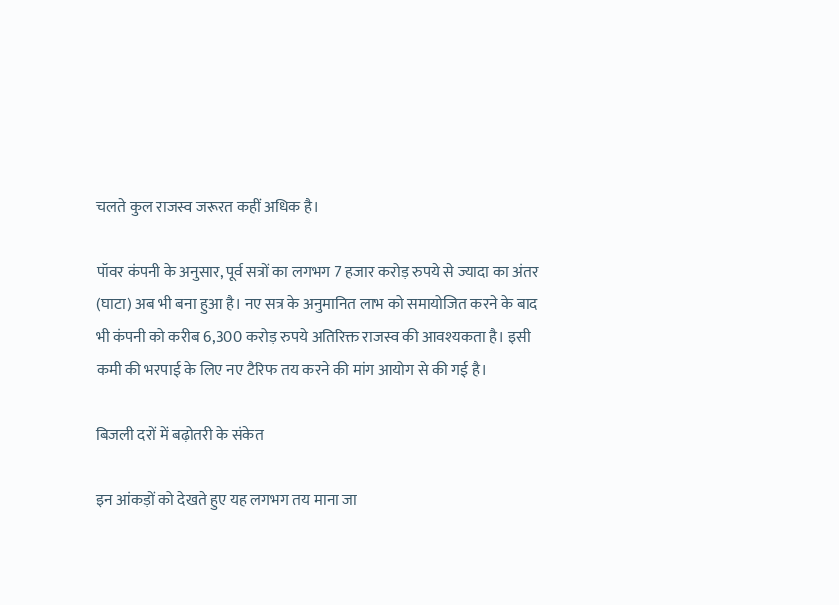चलते कुल राजस्व जरूरत कहीं अधिक है।

पॉवर कंपनी के अनुसार, पूर्व सत्रों का लगभग 7 हजार करोड़ रुपये से ज्यादा का अंतर (घाटा) अब भी बना हुआ है। नए सत्र के अनुमानित लाभ को समायोजित करने के बाद भी कंपनी को करीब 6,300 करोड़ रुपये अतिरिक्त राजस्व की आवश्यकता है। इसी कमी की भरपाई के लिए नए टैरिफ तय करने की मांग आयोग से की गई है।

बिजली दरों में बढ़ोतरी के संकेत

इन आंकड़ों को देखते हुए यह लगभग तय माना जा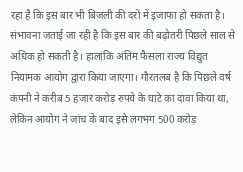रहा है कि इस बार भी बिजली की दरों में इजाफा हो सकता है। संभावना जताई जा रही है कि इस बार की बढ़ोतरी पिछले साल से अधिक हो सकती है। हालांकि अंतिम फैसला राज्य विद्युत नियामक आयोग द्वारा किया जाएगा। गौरतलब है कि पिछले वर्ष कंपनी ने करीब 5 हजार करोड़ रुपये के घाटे का दावा किया था, लेकिन आयोग ने जांच के बाद इसे लगभग 500 करोड़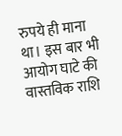रुपये ही माना था। इस बार भी आयोग घाटे की वास्तविक राशि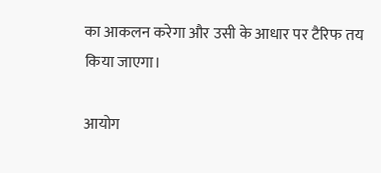का आकलन करेगा और उसी के आधार पर टैरिफ तय किया जाएगा।

आयोग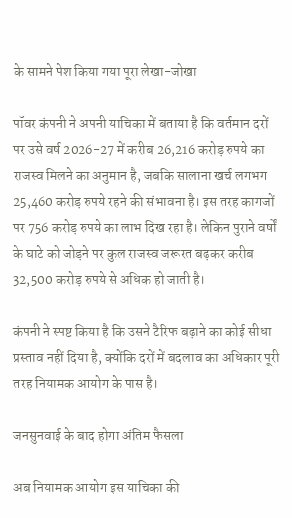के सामने पेश किया गया पूरा लेखा-जोखा

पॉवर कंपनी ने अपनी याचिका में बताया है कि वर्तमान दरों पर उसे वर्ष 2026-27 में करीब 26,216 करोड़ रुपये का राजस्व मिलने का अनुमान है, जबकि सालाना खर्च लगभग 25,460 करोड़ रुपये रहने की संभावना है। इस तरह कागजों पर 756 करोड़ रुपये का लाभ दिख रहा है। लेकिन पुराने वर्षों के घाटे को जोड़ने पर कुल राजस्व जरूरत बढ़कर करीब 32,500 करोड़ रुपये से अधिक हो जाती है।

कंपनी ने स्पष्ट किया है कि उसने टैरिफ बढ़ाने का कोई सीधा प्रस्ताव नहीं दिया है, क्योंकि दरों में बदलाव का अधिकार पूरी तरह नियामक आयोग के पास है।

जनसुनवाई के बाद होगा अंतिम फैसला

अब नियामक आयोग इस याचिका की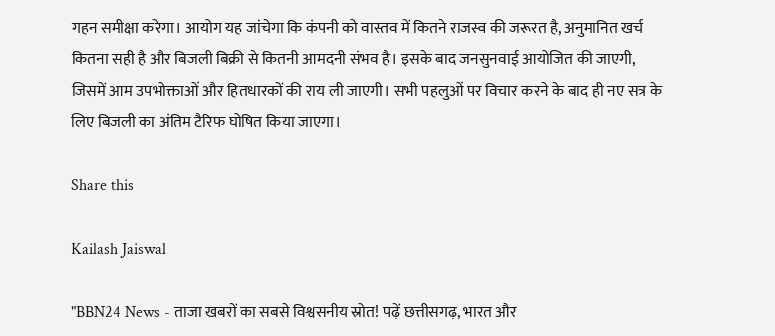गहन समीक्षा करेगा। आयोग यह जांचेगा कि कंपनी को वास्तव में कितने राजस्व की जरूरत है, अनुमानित खर्च कितना सही है और बिजली बिक्री से कितनी आमदनी संभव है। इसके बाद जनसुनवाई आयोजित की जाएगी, जिसमें आम उपभोक्ताओं और हितधारकों की राय ली जाएगी। सभी पहलुओं पर विचार करने के बाद ही नए सत्र के लिए बिजली का अंतिम टैरिफ घोषित किया जाएगा।

Share this

Kailash Jaiswal

"BBN24 News - ताजा खबरों का सबसे विश्वसनीय स्रोत! पढ़ें छत्तीसगढ़, भारत और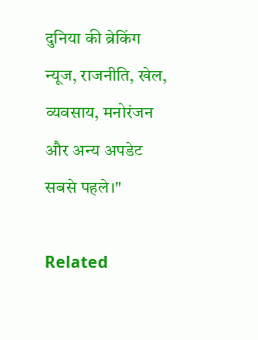दुनिया की ब्रेकिंग न्यूज, राजनीति, खेल, व्यवसाय, मनोरंजन और अन्य अपडेट सबसे पहले।"

Related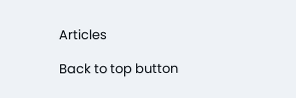Articles

Back to top button